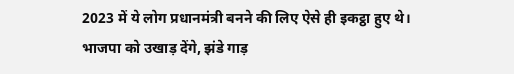2023 में ये लोग प्रधानमंत्री बनने की लिए ऐसे ही इकट्ठा हुए थे।
भाजपा को उखाड़ देंगे, झंडे गाड़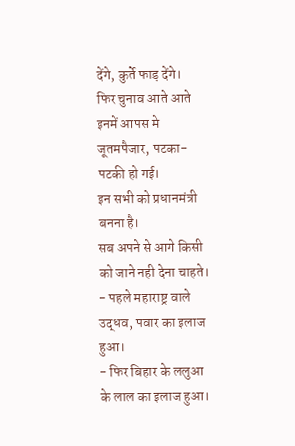देंगे, कुर्ते फाड़ देंगे।
फिर चुनाव आते आते इनमें आपस मे जूतमपैजार, पटका-पटकी हो गई।
इन सभी को प्रधानमंत्री बनना है।
सब अपने से आगे किसी को जाने नही देना चाहते।
- पहले महाराष्ट्र वाले उद्धव, पवार का इलाज हुआ।
- फिर बिहार के ललुआ के लाल का इलाज हुआ।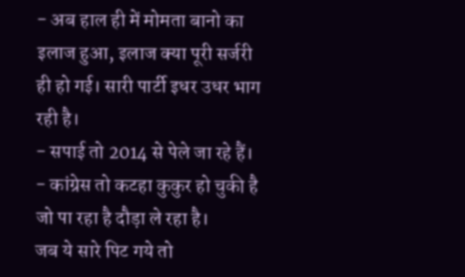- अब हाल ही में मोमता बानो का इलाज हुआ, इलाज क्या पूरी सर्जरी ही हो गई। सारी पार्टी इधर उधर भाग रही है।
- सपाई तो 2014 से पेले जा रहे हैं।
- कांग्रेस तो कटहा कुकुर हो चुकी है जो पा रहा है दौड़ा ले रहा है।
जब ये सारे पिट गये तो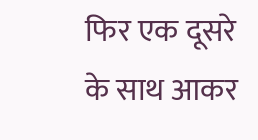फिर एक दूसरे के साथ आकर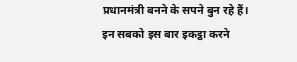प्रधानमंत्री बनने के सपने बुन रहे हैं।
इन सबको इस बार इकट्ठा करने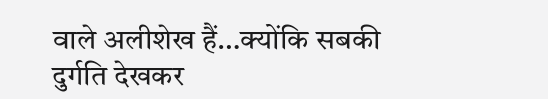वाले अलीशेख हैं…क्योंकि सबकी दुर्गति देखकर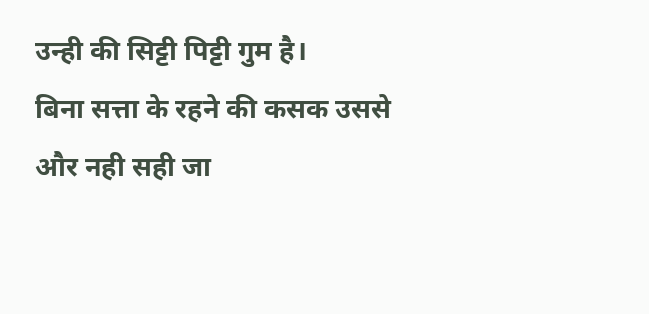उन्ही की सिट्टी पिट्टी गुम है।
बिना सत्ता के रहने की कसक उससे और नही सही जा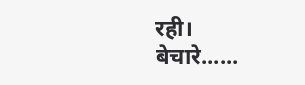रही।
बेचारे......